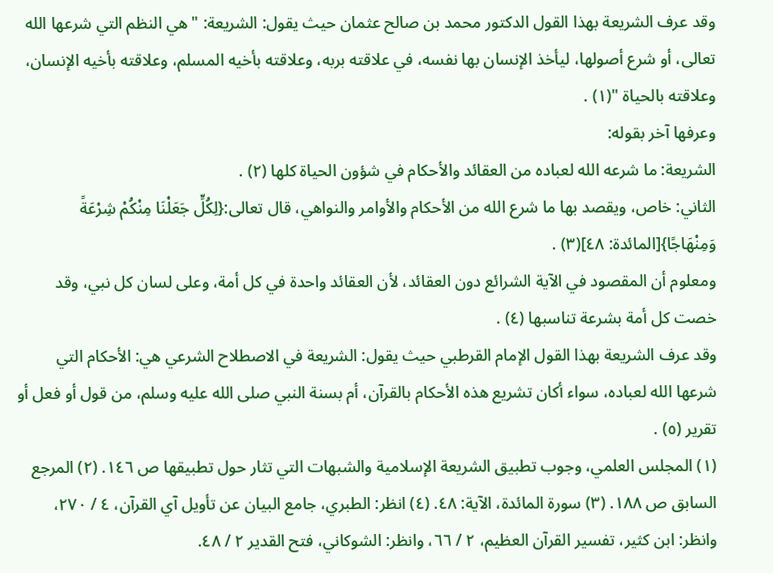وقد عرف الشريعة بهذا القول الدكتور محمد بن صالح عثمان حيث يقول: الشريعة: " هي النظم التي شرعها الله تعالى، أو شرع أصولها، ليأخذ الإنسان بها نفسه، في علاقته بربه، وعلاقته بأخيه المسلم، وعلاقته بأخيه الإنسان، وعلاقته بالحياة "(١) .
وعرفها آخر بقوله:
الشريعة: ما شرعه الله لعباده من العقائد والأحكام في شؤون الحياة كلها (٢) .
الثاني: خاص، ويقصد بها ما شرع الله من الأحكام والأوامر والنواهي، قال تعالى:{لِكُلٍّ جَعَلْنَا مِنْكُمْ شِرْعَةً وَمِنْهَاجًا}[المائدة: ٤٨](٣) .
ومعلوم أن المقصود في الآية الشرائع دون العقائد، لأن العقائد واحدة في كل أمة، وعلى لسان كل نبي، وقد خصت كل أمة بشرعة تناسبها (٤) .
وقد عرف الشريعة بهذا القول الإمام القرطبي حيث يقول: الشريعة في الاصطلاح الشرعي هي: الأحكام التي شرعها الله لعباده، سواء أكان تشريع هذه الأحكام بالقرآن، أم بسنة النبي صلى الله عليه وسلم، من قول أو فعل أو تقرير (٥) .
(١) المجلس العلمي، وجوب تطبيق الشريعة الإسلامية والشبهات التي تثار حول تطبيقها ص ١٤٦. (٢) المرجع السابق ص ١٨٨. (٣) سورة المائدة، الآية: ٤٨. (٤) انظر: الطبري، جامع البيان عن تأويل آي القرآن، ٤ / ٢٧٠، وانظر: ابن كثير، تفسير القرآن العظيم، ٢ / ٦٦، وانظر: الشوكاني، فتح القدير ٢ / ٤٨.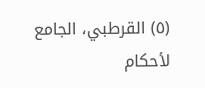(٥) القرطبي، الجامع لأحكام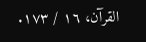القرآن، ١٦ / ١٧٣.